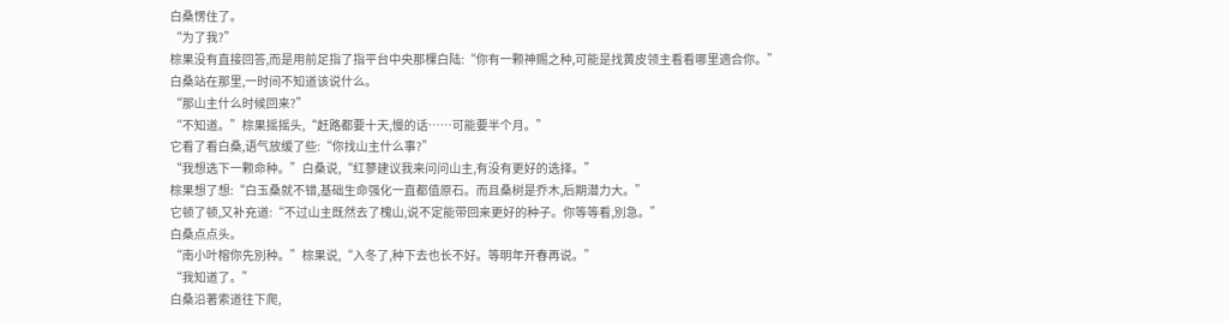白桑愣住了。
“为了我?”
棕果没有直接回答,而是用前足指了指平台中央那棵白陆:“你有一颗神赐之种,可能是找黄皮领主看看哪里適合你。”
白桑站在那里,一时间不知道该说什么。
“那山主什么时候回来?”
“不知道。”棕果摇摇头,“赶路都要十天,慢的话……可能要半个月。”
它看了看白桑,语气放缓了些:“你找山主什么事?”
“我想选下一颗命种。”白桑说,“红蓼建议我来问问山主,有没有更好的选择。”
棕果想了想:“白玉桑就不错,基础生命强化一直都值原石。而且桑树是乔木,后期潜力大。”
它顿了顿,又补充道:“不过山主既然去了槐山,说不定能带回来更好的种子。你等等看,別急。”
白桑点点头。
“南小叶榕你先別种。”棕果说,“入冬了,种下去也长不好。等明年开春再说。”
“我知道了。”
白桑沿著索道往下爬,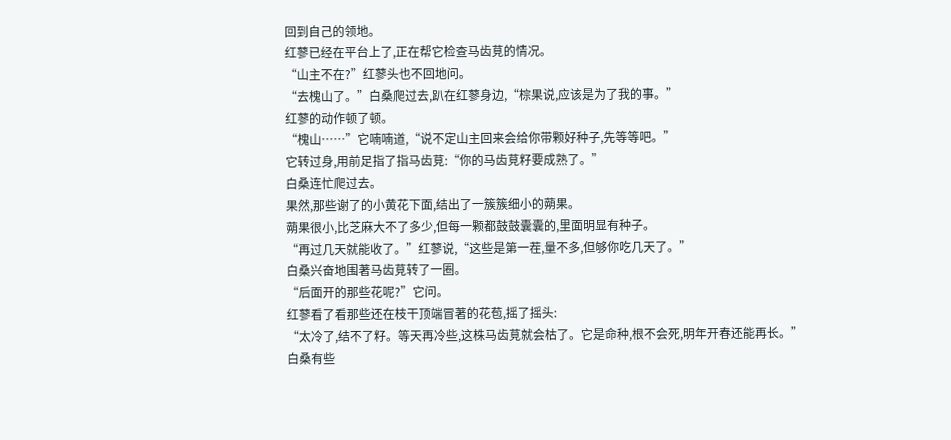回到自己的领地。
红蓼已经在平台上了,正在帮它检查马齿莧的情况。
“山主不在?”红蓼头也不回地问。
“去槐山了。”白桑爬过去,趴在红蓼身边,“棕果说,应该是为了我的事。”
红蓼的动作顿了顿。
“槐山……”它喃喃道,“说不定山主回来会给你带颗好种子,先等等吧。”
它转过身,用前足指了指马齿莧:“你的马齿莧籽要成熟了。”
白桑连忙爬过去。
果然,那些谢了的小黄花下面,结出了一簇簇细小的蒴果。
蒴果很小,比芝麻大不了多少,但每一颗都鼓鼓囊囊的,里面明显有种子。
“再过几天就能收了。”红蓼说,“这些是第一茬,量不多,但够你吃几天了。”
白桑兴奋地围著马齿莧转了一圈。
“后面开的那些花呢?”它问。
红蓼看了看那些还在枝干顶端冒著的花苞,摇了摇头:
“太冷了,结不了籽。等天再冷些,这株马齿莧就会枯了。它是命种,根不会死,明年开春还能再长。”
白桑有些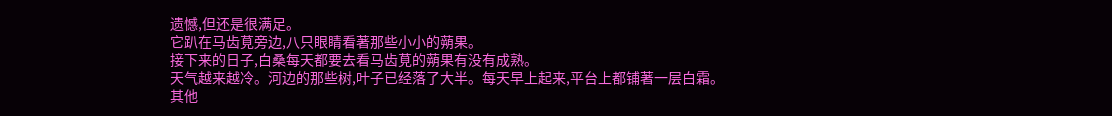遗憾,但还是很满足。
它趴在马齿莧旁边,八只眼睛看著那些小小的蒴果。
接下来的日子,白桑每天都要去看马齿莧的蒴果有没有成熟。
天气越来越冷。河边的那些树,叶子已经落了大半。每天早上起来,平台上都铺著一层白霜。
其他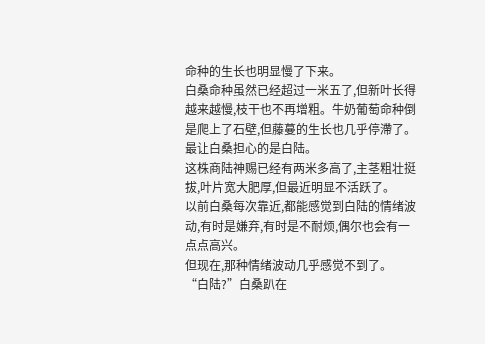命种的生长也明显慢了下来。
白桑命种虽然已经超过一米五了,但新叶长得越来越慢,枝干也不再增粗。牛奶葡萄命种倒是爬上了石壁,但藤蔓的生长也几乎停滯了。
最让白桑担心的是白陆。
这株商陆神赐已经有两米多高了,主茎粗壮挺拔,叶片宽大肥厚,但最近明显不活跃了。
以前白桑每次靠近,都能感觉到白陆的情绪波动,有时是嫌弃,有时是不耐烦,偶尔也会有一点点高兴。
但现在,那种情绪波动几乎感觉不到了。
“白陆?”白桑趴在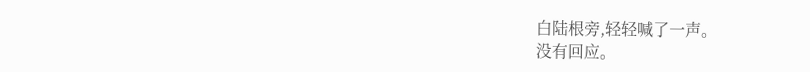白陆根旁,轻轻喊了一声。
没有回应。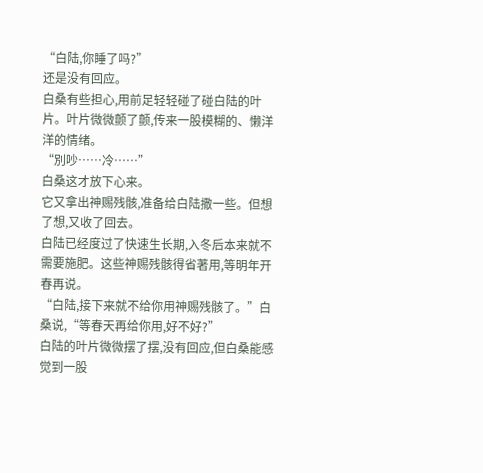“白陆,你睡了吗?”
还是没有回应。
白桑有些担心,用前足轻轻碰了碰白陆的叶片。叶片微微颤了颤,传来一股模糊的、懒洋洋的情绪。
“別吵……冷……”
白桑这才放下心来。
它又拿出神赐残骸,准备给白陆撒一些。但想了想,又收了回去。
白陆已经度过了快速生长期,入冬后本来就不需要施肥。这些神赐残骸得省著用,等明年开春再说。
“白陆,接下来就不给你用神赐残骸了。”白桑说,“等春天再给你用,好不好?”
白陆的叶片微微摆了摆,没有回应,但白桑能感觉到一股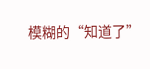模糊的“知道了”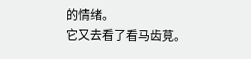的情绪。
它又去看了看马齿莧。